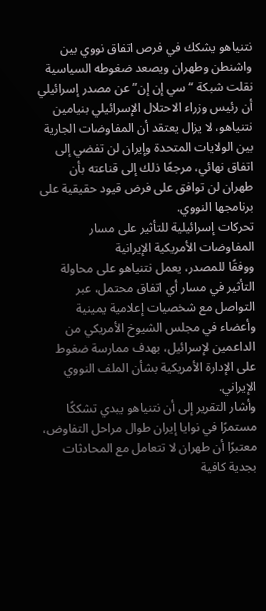نتنياهو يشكك في فرص اتفاق نووي بين واشنطن وطهران ويصعد ضغوطه السياسية
نقلت شبكة “سي إن إن” عن مصدر إسرائيلي أن رئيس وزراء الاحتلال الإسرائيلي بنيامين نتنياهو، لا يزال يعتقد أن المفاوضات الجارية بين الولايات المتحدة وإيران لن تفضي إلى اتفاق نهائي، مرجعًا ذلك إلى قناعته بأن طهران لن توافق على فرض قيود حقيقية على برنامجها النووي.
تحركات إسرائيلية للتأثير على مسار المفاوضات الأمريكية الإيرانية
ووفقًا للمصدر، يعمل نتنياهو على محاولة التأثير في مسار أي اتفاق محتمل، عبر التواصل مع شخصيات إعلامية يمينية وأعضاء في مجلس الشيوخ الأمريكي من الداعمين لإسرائيل، بهدف ممارسة ضغوط على الإدارة الأمريكية بشأن الملف النووي الإيراني.
وأشار التقرير إلى أن نتنياهو يبدي تشككًا مستمرًا في نوايا إيران طوال مراحل التفاوض، معتبرًا أن طهران لا تتعامل مع المحادثات بجدية كافية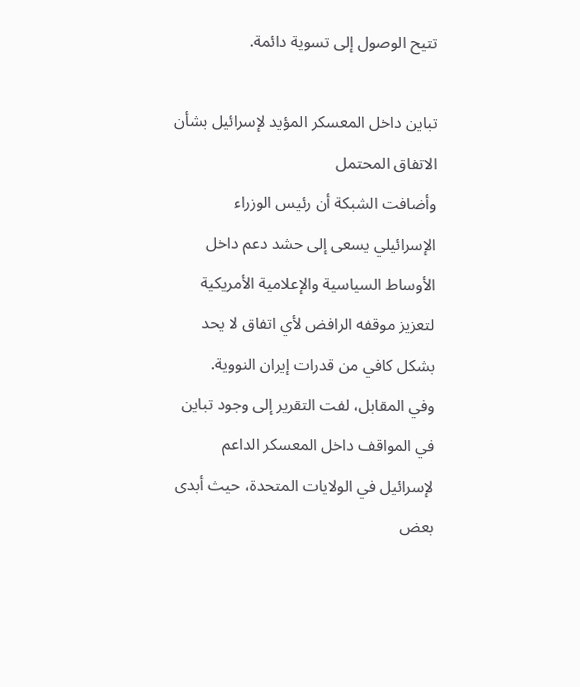تتيح الوصول إلى تسوية دائمة.

تباين داخل المعسكر المؤيد لإسرائيل بشأن الاتفاق المحتمل
وأضافت الشبكة أن رئيس الوزراء الإسرائيلي يسعى إلى حشد دعم داخل الأوساط السياسية والإعلامية الأمريكية لتعزيز موقفه الرافض لأي اتفاق لا يحد بشكل كافي من قدرات إيران النووية.
وفي المقابل، لفت التقرير إلى وجود تباين في المواقف داخل المعسكر الداعم لإسرائيل في الولايات المتحدة، حيث أبدى بعض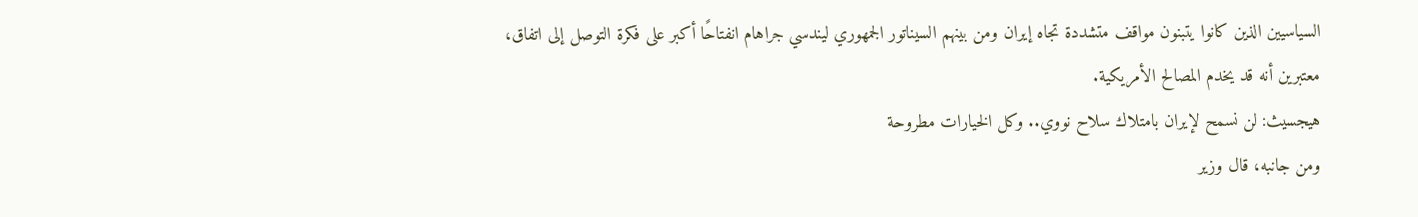السياسيين الذين كانوا يتبنون مواقف متشددة تجاه إيران ومن بينهم السيناتور الجمهوري ليندسي جراهام انفتاحًا أكبر على فكرة التوصل إلى اتفاق، معتبرين أنه قد يخدم المصالح الأمريكية.
هيجسيث: لن نسمح لإيران بامتلاك سلاح نووي.. وكل الخيارات مطروحة
ومن جانبه، قال وزير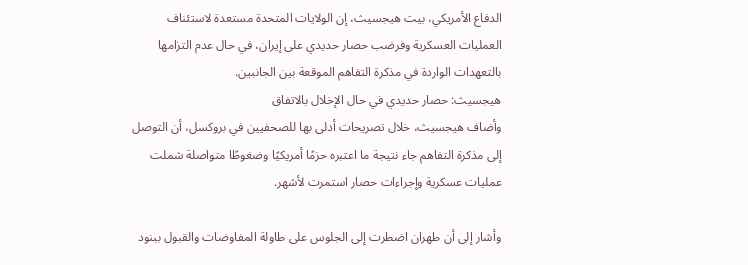الدفاع الأمريكي، بيت هيجسيث، إن الولايات المتحدة مستعدة لاستئناف العمليات العسكرية وفرضب حصار حديدي على إيران، في حال عدم التزامها بالتعهدات الواردة في مذكرة التفاهم الموقعة بين الجانبين.
هيجسيث: حصار حديدي في حال الإخلال بالاتفاق
وأضاف هيجسيث، خلال تصريحات أدلى بها للصحفيين في بروكسل، أن التوصل إلى مذكرة التفاهم جاء نتيجة ما اعتبره حزمًا أمريكيًا وضغوطًا متواصلة شملت عمليات عسكرية وإجراءات حصار استمرت لأشهر.

وأشار إلى أن طهران اضطرت إلى الجلوس على طاولة المفاوضات والقبول ببنود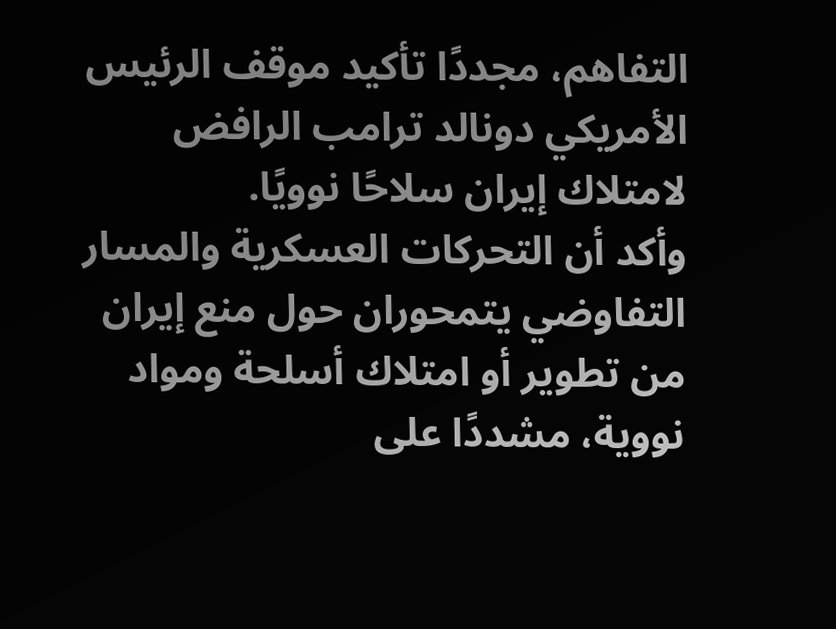التفاهم، مجددًا تأكيد موقف الرئيس الأمريكي دونالد ترامب الرافض لامتلاك إيران سلاحًا نوويًا.
وأكد أن التحركات العسكرية والمسار التفاوضي يتمحوران حول منع إيران من تطوير أو امتلاك أسلحة ومواد نووية، مشددًا على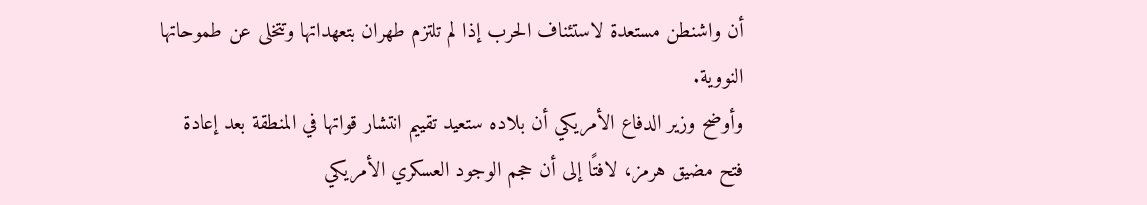أن واشنطن مستعدة لاستئناف الحرب إذا لم تلتزم طهران بتعهداتها وتتخلى عن طموحاتها النووية.
وأوضح وزير الدفاع الأمريكي أن بلاده ستعيد تقييم انتشار قواتها في المنطقة بعد إعادة فتح مضيق هرمز، لافتًا إلى أن حجم الوجود العسكري الأمريكي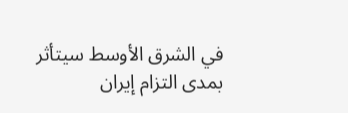في الشرق الأوسط سيتأثر بمدى التزام إيران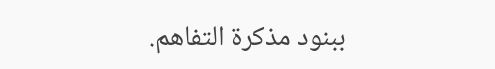ببنود مذكرة التفاهم.